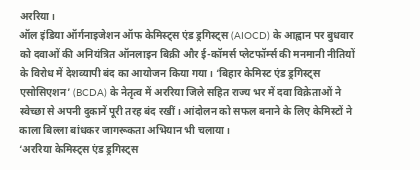अररिया।
ऑल इंडिया ऑर्गनाइजेशन ऑफ केमिस्ट्स एंड ड्रगिस्ट्स (AIOCD) के आह्वान पर बुधवार को दवाओं की अनियंत्रित ऑनलाइन बिक्री और ई-कॉमर्स प्लेटफॉर्म्स की मनमानी नीतियों के विरोध में देशव्यापी बंद का आयोजन किया गया। ‘बिहार केमिस्ट एंड ड्रगिस्ट्स एसोसिएशन’ (BCDA) के नेतृत्व में अररिया जिले सहित राज्य भर में दवा विक्रेताओं ने स्वेच्छा से अपनी दुकानें पूरी तरह बंद रखीं। आंदोलन को सफल बनाने के लिए केमिस्टों ने काला बिल्ला बांधकर जागरूकता अभियान भी चलाया।
‘अररिया केमिस्ट्स एंड ड्रगिस्ट्स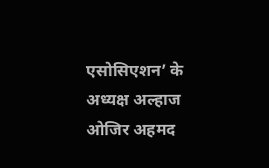एसोसिएशन’ के अध्यक्ष अल्हाज ओजिर अहमद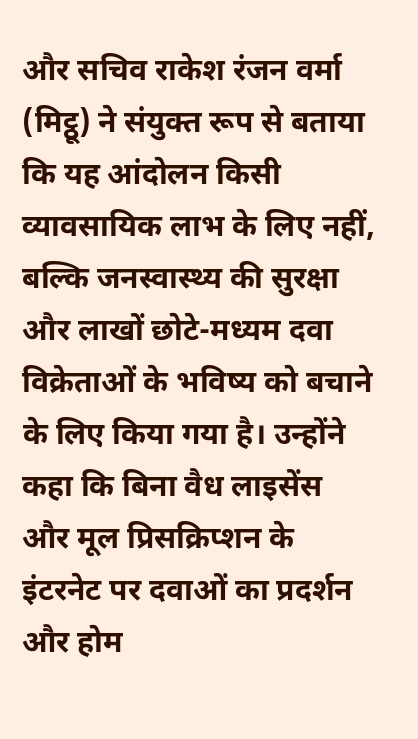और सचिव राकेश रंजन वर्मा (मिट्ठू) ने संयुक्त रूप से बताया कि यह आंदोलन किसी व्यावसायिक लाभ के लिए नहीं, बल्कि जनस्वास्थ्य की सुरक्षा और लाखों छोटे-मध्यम दवा विक्रेताओं के भविष्य को बचाने के लिए किया गया है। उन्होंने कहा कि बिना वैध लाइसेंस और मूल प्रिसक्रिप्शन के इंटरनेट पर दवाओं का प्रदर्शन और होम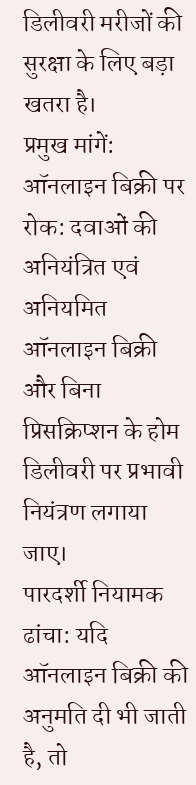डिलीवरी मरीजों की सुरक्षा के लिए बड़ा खतरा है।
प्रमुख मांगें:
ऑनलाइन बिक्री पर रोक: दवाओं की अनियंत्रित एवं अनियमित ऑनलाइन बिक्री और बिना प्रिसक्रिप्शन के होम डिलीवरी पर प्रभावी नियंत्रण लगाया जाए।
पारदर्शी नियामक ढांचा: यदि ऑनलाइन बिक्री की अनुमति दी भी जाती है, तो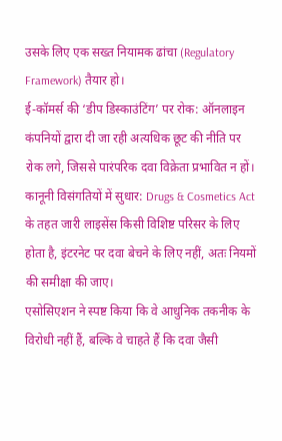उसके लिए एक सख्त नियामक ढांचा (Regulatory Framework) तैयार हो।
ई-कॉमर्स की ‘डीप डिस्काउंटिंग’ पर रोक: ऑनलाइन कंपनियों द्वारा दी जा रही अत्यधिक छूट की नीति पर रोक लगे, जिससे पारंपरिक दवा विक्रेता प्रभावित न हों।
कानूनी विसंगतियों में सुधार: Drugs & Cosmetics Act के तहत जारी लाइसेंस किसी विशिष्ट परिसर के लिए होता है, इंटरनेट पर दवा बेचने के लिए नहीं, अतः नियमों की समीक्षा की जाए।
एसोसिएशन ने स्पष्ट किया कि वे आधुनिक तकनीक के विरोधी नहीं हैं, बल्कि वे चाहते हैं कि दवा जैसी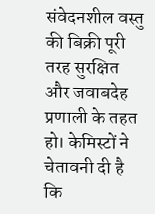संवेदनशील वस्तु की बिक्री पूरी तरह सुरक्षित और जवाबदेह प्रणाली के तहत हो। केमिस्टों ने चेतावनी दी है कि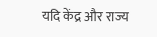यदि केंद्र और राज्य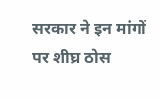सरकार ने इन मांगों पर शीघ्र ठोस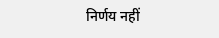निर्णय नहीं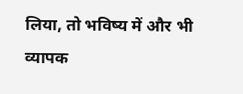लिया, तो भविष्य में और भी व्यापक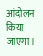आंदोलन किया जाएगा।